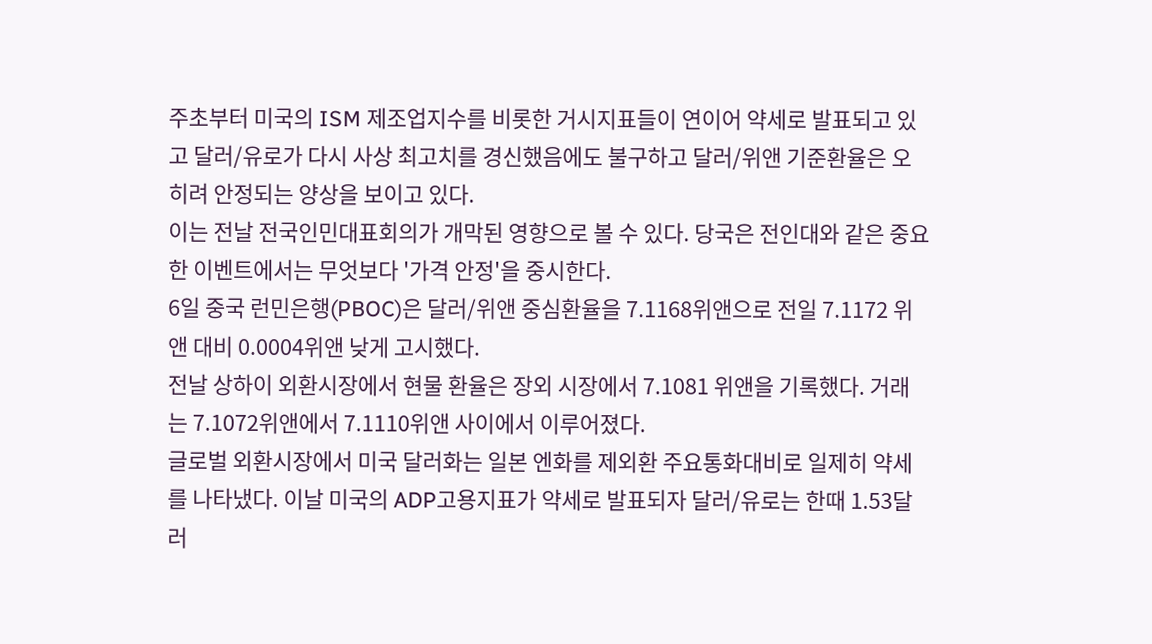주초부터 미국의 ISM 제조업지수를 비롯한 거시지표들이 연이어 약세로 발표되고 있고 달러/유로가 다시 사상 최고치를 경신했음에도 불구하고 달러/위앤 기준환율은 오히려 안정되는 양상을 보이고 있다.
이는 전날 전국인민대표회의가 개막된 영향으로 볼 수 있다. 당국은 전인대와 같은 중요한 이벤트에서는 무엇보다 '가격 안정'을 중시한다.
6일 중국 런민은행(PBOC)은 달러/위앤 중심환율을 7.1168위앤으로 전일 7.1172 위앤 대비 0.0004위앤 낮게 고시했다.
전날 상하이 외환시장에서 현물 환율은 장외 시장에서 7.1081 위앤을 기록했다. 거래는 7.1072위앤에서 7.1110위앤 사이에서 이루어졌다.
글로벌 외환시장에서 미국 달러화는 일본 엔화를 제외환 주요통화대비로 일제히 약세를 나타냈다. 이날 미국의 ADP고용지표가 약세로 발표되자 달러/유로는 한때 1.53달러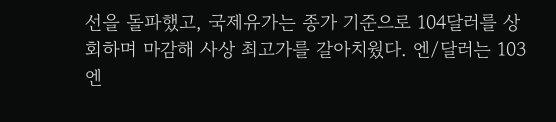선을 돌파했고, 국제유가는 종가 기준으로 104달러를 상회하며 마감해 사상 최고가를 갈아치웠다. 엔/달러는 103엔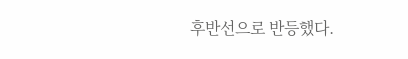후반선으로 반등했다.